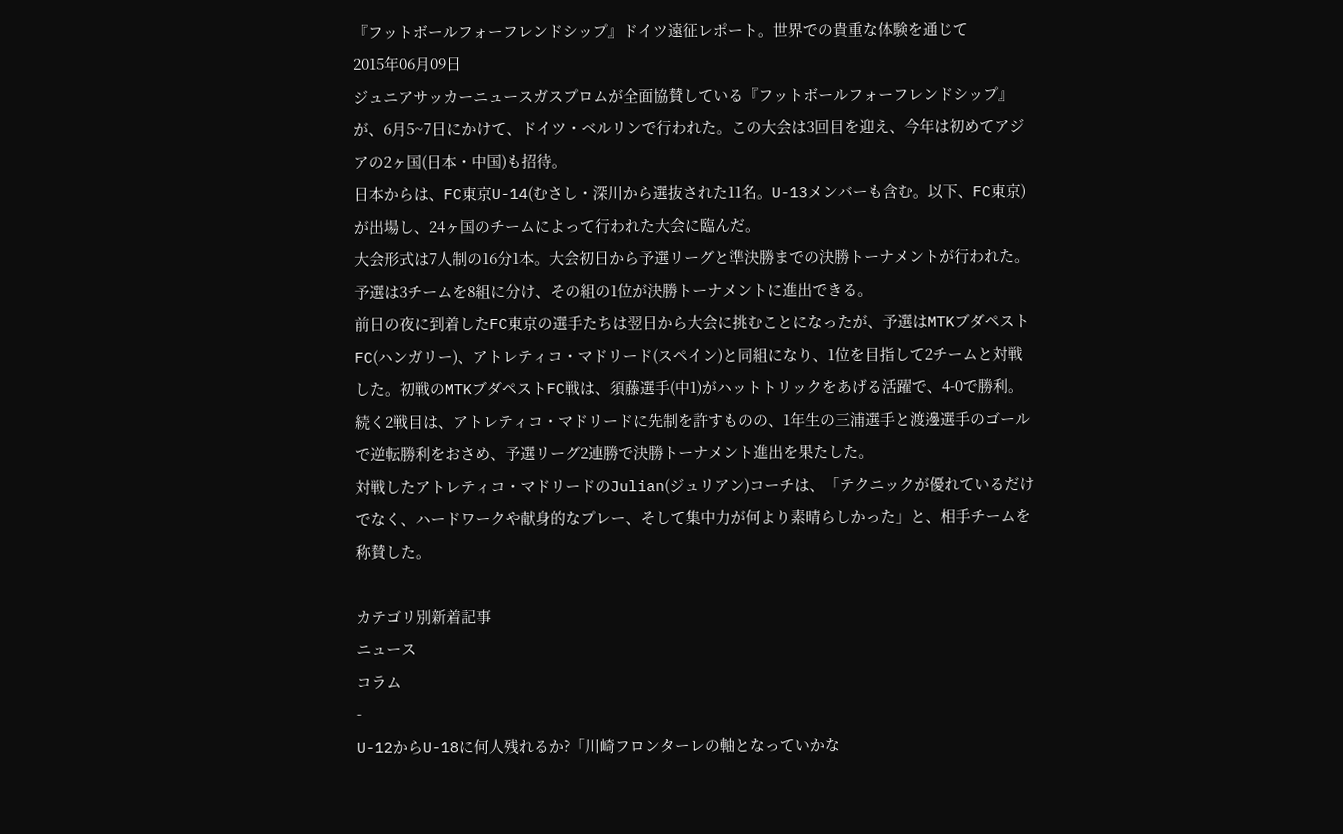『フットボールフォーフレンドシップ』ドイツ遠征レポート。世界での貴重な体験を通じて
2015年06月09日
ジュニアサッカーニュースガスプロムが全面協賛している『フットボールフォーフレンドシップ』が、6月5~7日にかけて、ドイツ・ベルリンで行われた。この大会は3回目を迎え、今年は初めてアジアの2ヶ国(日本・中国)も招待。
日本からは、FC東京U-14(むさし・深川から選抜された11名。U-13メンバーも含む。以下、FC東京)が出場し、24ヶ国のチームによって行われた大会に臨んだ。
大会形式は7人制の16分1本。大会初日から予選リーグと準決勝までの決勝トーナメントが行われた。予選は3チームを8組に分け、その組の1位が決勝トーナメントに進出できる。
前日の夜に到着したFC東京の選手たちは翌日から大会に挑むことになったが、予選はMTKブダペストFC(ハンガリー)、アトレティコ・マドリード(スペイン)と同組になり、1位を目指して2チームと対戦した。初戦のMTKブダペストFC戦は、須藤選手(中1)がハットトリックをあげる活躍で、4-0で勝利。
続く2戦目は、アトレティコ・マドリードに先制を許すものの、1年生の三浦選手と渡邊選手のゴールで逆転勝利をおさめ、予選リーグ2連勝で決勝トーナメント進出を果たした。
対戦したアトレティコ・マドリードのJulian(ジュリアン)コーチは、「テクニックが優れているだけでなく、ハードワークや献身的なプレー、そして集中力が何より素晴らしかった」と、相手チームを称賛した。

カテゴリ別新着記事
ニュース
コラム
-
U-12からU-18に何人残れるか?「川崎フロンターレの軸となっていかな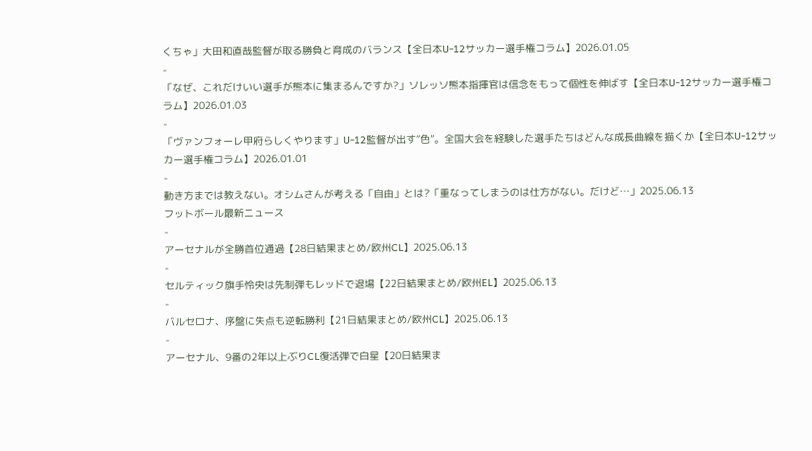くちゃ」大田和直哉監督が取る勝負と育成のバランス【全日本U-12サッカー選手権コラム】2026.01.05
-
「なぜ、これだけいい選手が熊本に集まるんですか?」ソレッソ熊本指揮官は信念をもって個性を伸ばす【全日本U-12サッカー選手権コラム】2026.01.03
-
「ヴァンフォーレ甲府らしくやります」U-12監督が出す“色”。全国大会を経験した選手たちはどんな成長曲線を描くか【全日本U-12サッカー選手権コラム】2026.01.01
-
動き方までは教えない。オシムさんが考える「自由」とは?「重なってしまうのは仕方がない。だけど…」2025.06.13
フットボール最新ニュース
-
アーセナルが全勝首位通過【28日結果まとめ/欧州CL】2025.06.13
-
セルティック旗手怜央は先制弾もレッドで退場【22日結果まとめ/欧州EL】2025.06.13
-
バルセロナ、序盤に失点も逆転勝利【21日結果まとめ/欧州CL】2025.06.13
-
アーセナル、9番の2年以上ぶりCL復活弾で白星【20日結果ま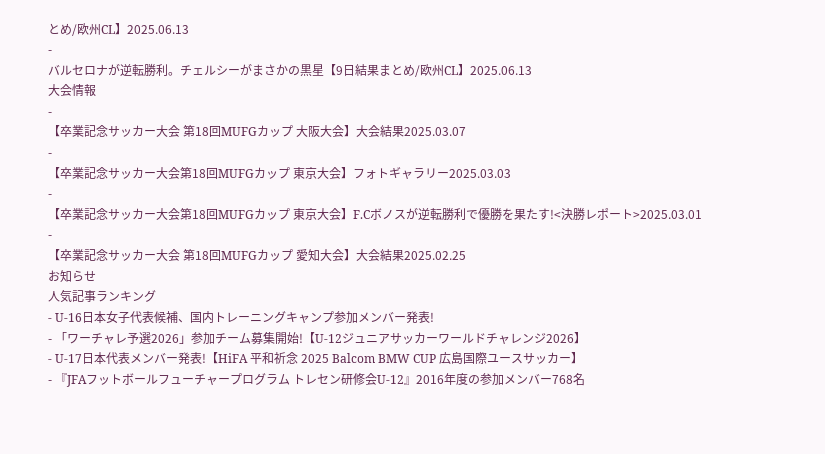とめ/欧州CL】2025.06.13
-
バルセロナが逆転勝利。チェルシーがまさかの黒星【9日結果まとめ/欧州CL】2025.06.13
大会情報
-
【卒業記念サッカー大会 第18回MUFGカップ 大阪大会】大会結果2025.03.07
-
【卒業記念サッカー大会第18回MUFGカップ 東京大会】フォトギャラリー2025.03.03
-
【卒業記念サッカー大会第18回MUFGカップ 東京大会】F.Cボノスが逆転勝利で優勝を果たす!<決勝レポート>2025.03.01
-
【卒業記念サッカー大会 第18回MUFGカップ 愛知大会】大会結果2025.02.25
お知らせ
人気記事ランキング
- U-16日本女子代表候補、国内トレーニングキャンプ参加メンバー発表!
- 「ワーチャレ予選2026」参加チーム募集開始!【U-12ジュニアサッカーワールドチャレンジ2026】
- U-17日本代表メンバー発表!【HiFA 平和祈念 2025 Balcom BMW CUP 広島国際ユースサッカー】
- 『JFAフットボールフューチャープログラム トレセン研修会U-12』2016年度の参加メンバー768名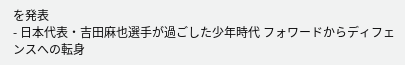を発表
- 日本代表・吉田麻也選手が過ごした少年時代 フォワードからディフェンスへの転身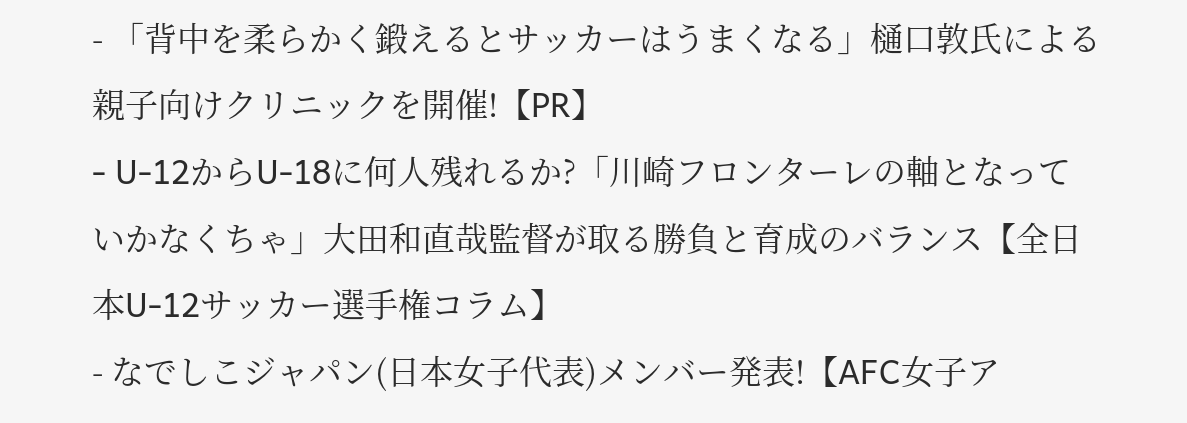- 「背中を柔らかく鍛えるとサッカーはうまくなる」樋口敦氏による親子向けクリニックを開催!【PR】
- U-12からU-18に何人残れるか?「川崎フロンターレの軸となっていかなくちゃ」大田和直哉監督が取る勝負と育成のバランス【全日本U-12サッカー選手権コラム】
- なでしこジャパン(日本女子代表)メンバー発表!【AFC女子ア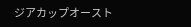ジアカップオースト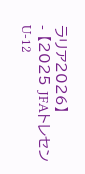ラリア2026】
- 【2025 JFAトレセンU-12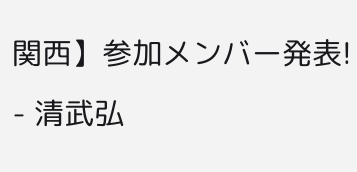関西】参加メンバー発表!
- 清武弘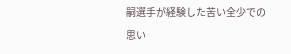嗣選手が経験した苦い全少での思い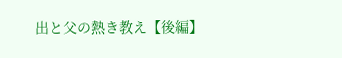出と父の熱き教え【後編】